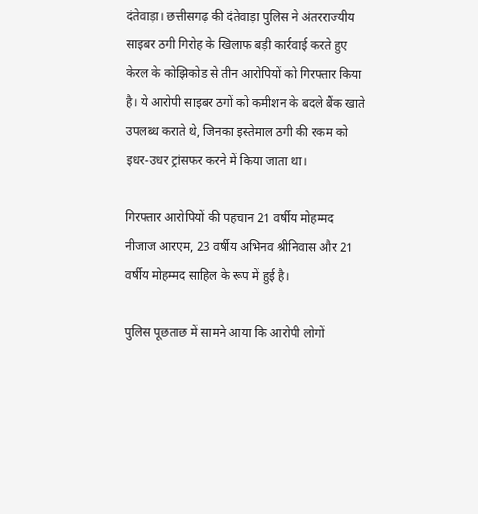दंतेवाड़ा। छत्तीसगढ़ की दंतेवाड़ा पुलिस ने अंतरराज्यीय साइबर ठगी गिरोह के खिलाफ बड़ी कार्रवाई करते हुए केरल के कोझिकोड से तीन आरोपियों को गिरफ्तार किया है। ये आरोपी साइबर ठगों को कमीशन के बदले बैंक खाते उपलब्ध कराते थे, जिनका इस्तेमाल ठगी की रकम को इधर-उधर ट्रांसफर करने में किया जाता था।

गिरफ्तार आरोपियों की पहचान 21 वर्षीय मोहम्मद नीजाज आरएम, 23 वर्षीय अभिनव श्रीनिवास और 21 वर्षीय मोहम्मद साहिल के रूप में हुई है।

पुलिस पूछताछ में सामने आया कि आरोपी लोगों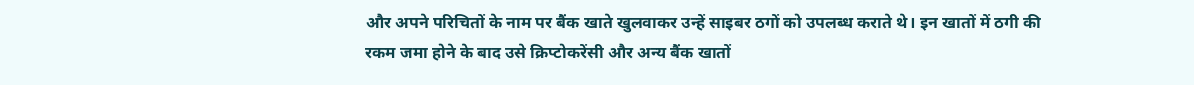और अपने परिचितों के नाम पर बैंक खाते खुलवाकर उन्हें साइबर ठगों को उपलब्ध कराते थे। इन खातों में ठगी की रकम जमा होने के बाद उसे क्रिप्टोकरेंसी और अन्य बैंक खातों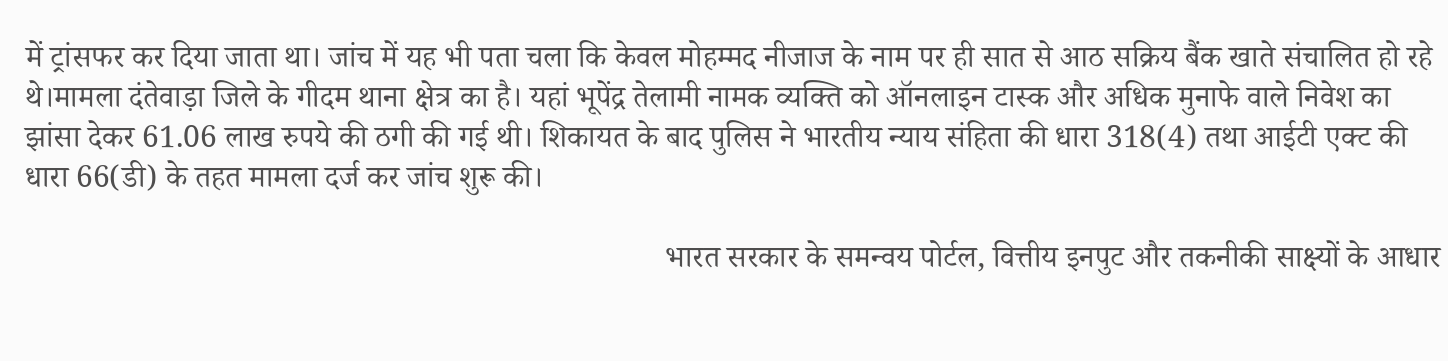में ट्रांसफर कर दिया जाता था। जांच में यह भी पता चला कि केवल मोहम्मद नीजाज के नाम पर ही सात से आठ सक्रिय बैंक खाते संचालित हो रहे थे।मामला दंतेवाड़ा जिले के गीदम थाना क्षेत्र का है। यहां भूपेंद्र तेलामी नामक व्यक्ति को ऑनलाइन टास्क और अधिक मुनाफे वाले निवेश का झांसा देकर 61.06 लाख रुपये की ठगी की गई थी। शिकायत के बाद पुलिस ने भारतीय न्याय संहिता की धारा 318(4) तथा आईटी एक्ट की धारा 66(डी) के तहत मामला दर्ज कर जांच शुरू की।

                                                                                  भारत सरकार के समन्वय पोर्टल, वित्तीय इनपुट और तकनीकी साक्ष्यों के आधार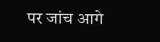पर जांच आगे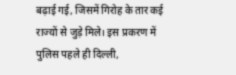बढ़ाई गई, जिसमें गिरोह के तार कई राज्यों से जुड़े मिले। इस प्रकरण में पुलिस पहले ही दिल्ली,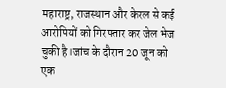महाराष्ट्र, राजस्थान और केरल से कई आरोपियों को गिरफ्तार कर जेल भेज चुकी है।जांच के दौरान 20 जून को एक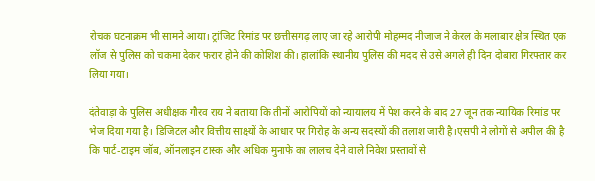रोचक घटनाक्रम भी सामने आया। ट्रांजिट रिमांड पर छत्तीसगढ़ लाए जा रहे आरोपी मोहम्मद नीजाज ने केरल के मलाबार क्षेत्र स्थित एक लॉज से पुलिस को चकमा देकर फरार होने की कोशिश की। हालांकि स्थानीय पुलिस की मदद से उसे अगले ही दिन दोबारा गिरफ्तार कर लिया गया।

दंतेवाड़ा के पुलिस अधीक्षक गौरव राय ने बताया कि तीनों आरोपियों को न्यायालय में पेश करने के बाद 27 जून तक न्यायिक रिमांड पर भेज दिया गया है। डिजिटल और वित्तीय साक्ष्यों के आधार पर गिरोह के अन्य सदस्यों की तलाश जारी है।एसपी ने लोगों से अपील की है कि पार्ट-टाइम जॉब, ऑनलाइन टास्क और अधिक मुनाफे का लालच देने वाले निवेश प्रस्तावों से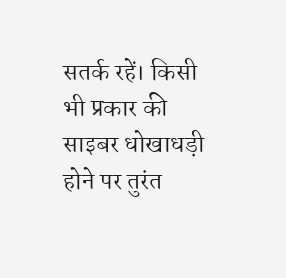सतर्क रहें। किसी भी प्रकार की साइबर धोखाधड़ी होने पर तुरंत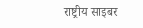राष्ट्रीय साइबर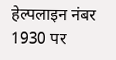हेल्पलाइन नंबर 1930 पर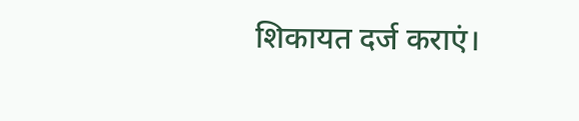शिकायत दर्ज कराएं।